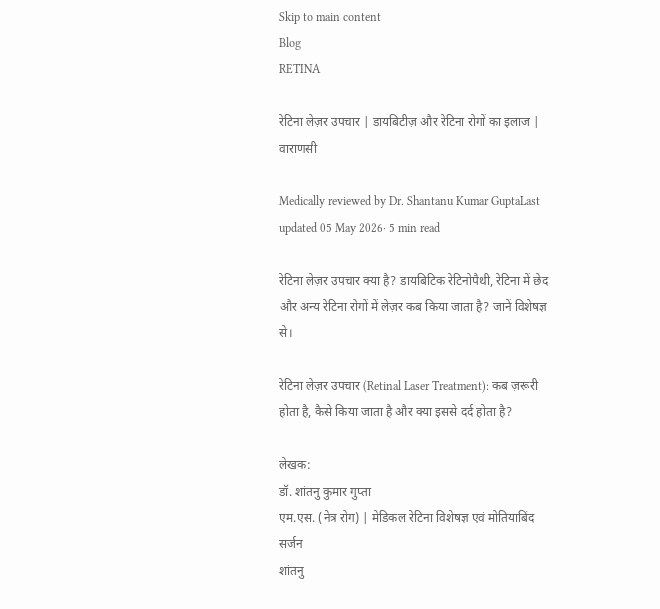Skip to main content
Blog
RETINA

रेटिना लेज़र उपचार | डायबिटीज़ और रेटिना रोगों का इलाज | वाराणसी

Medically reviewed by Dr. Shantanu Kumar GuptaLast updated 05 May 2026· 5 min read

रेटिना लेज़र उपचार क्या है? डायबिटिक रेटिनोपैथी, रेटिना में छेद और अन्य रेटिना रोगों में लेज़र कब किया जाता है? जानें विशेषज्ञ से।

रेटिना लेज़र उपचार (Retinal Laser Treatment): कब ज़रूरी होता है, कैसे किया जाता है और क्या इससे दर्द होता है?

लेखक:
डॉ. शांतनु कुमार गुप्ता
एम.एस. (नेत्र रोग) | मेडिकल रेटिना विशेषज्ञ एवं मोतियाबिंद सर्जन
शांतनु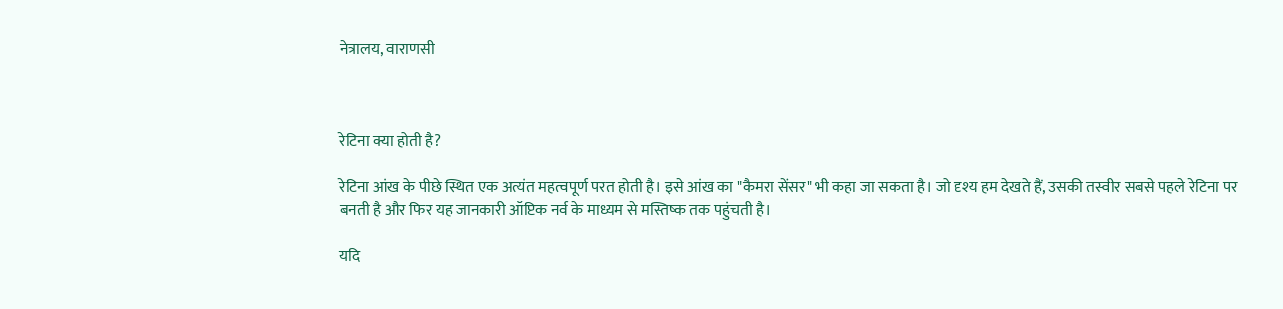नेत्रालय, वाराणसी



रेटिना क्या होती है?

रेटिना आंख के पीछे स्थित एक अत्यंत महत्वपूर्ण परत होती है। इसे आंख का "कैमरा सेंसर" भी कहा जा सकता है। जो दृश्य हम देखते हैं, उसकी तस्वीर सबसे पहले रेटिना पर बनती है और फिर यह जानकारी ऑप्टिक नर्व के माध्यम से मस्तिष्क तक पहुंचती है।

यदि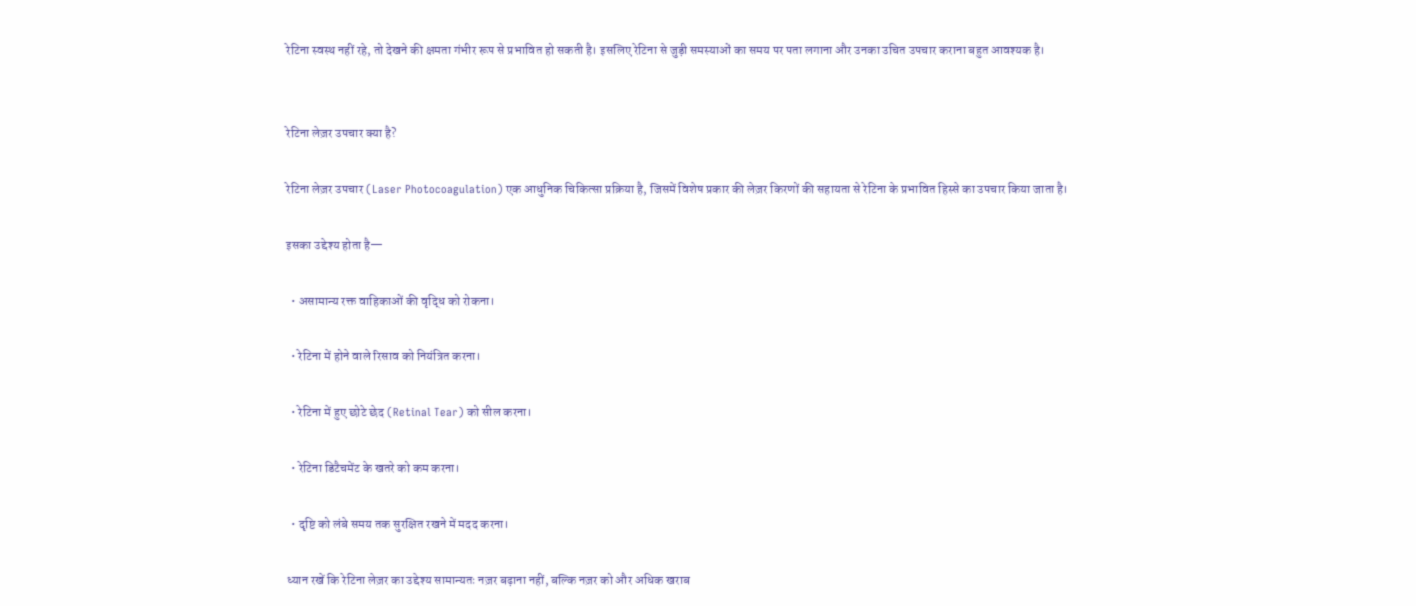रेटिना स्वस्थ नहीं रहे, तो देखने की क्षमता गंभीर रूप से प्रभावित हो सकती है। इसलिए रेटिना से जुड़ी समस्याओं का समय पर पता लगाना और उनका उचित उपचार कराना बहुत आवश्यक है।


रेटिना लेज़र उपचार क्या है?

रेटिना लेज़र उपचार (Laser Photocoagulation) एक आधुनिक चिकित्सा प्रक्रिया है, जिसमें विशेष प्रकार की लेज़र किरणों की सहायता से रेटिना के प्रभावित हिस्से का उपचार किया जाता है।

इसका उद्देश्य होता है—

  • असामान्य रक्त वाहिकाओं की वृद्धि को रोकना।

  • रेटिना में होने वाले रिसाव को नियंत्रित करना।

  • रेटिना में हुए छोटे छेद (Retinal Tear) को सील करना।

  • रेटिना डिटैचमेंट के खतरे को कम करना।

  • दृष्टि को लंबे समय तक सुरक्षित रखने में मदद करना।

ध्यान रखें कि रेटिना लेज़र का उद्देश्य सामान्यतः नज़र बढ़ाना नहीं, बल्कि नज़र को और अधिक खराब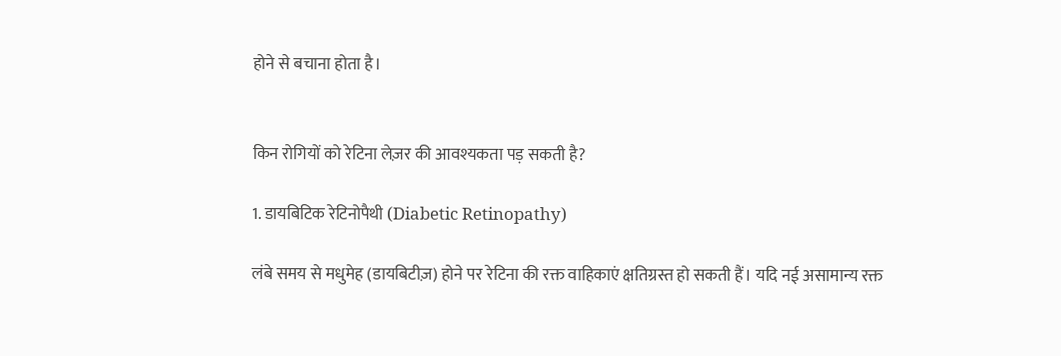होने से बचाना होता है।


किन रोगियों को रेटिना लेज़र की आवश्यकता पड़ सकती है?

1. डायबिटिक रेटिनोपैथी (Diabetic Retinopathy)

लंबे समय से मधुमेह (डायबिटीज़) होने पर रेटिना की रक्त वाहिकाएं क्षतिग्रस्त हो सकती हैं। यदि नई असामान्य रक्त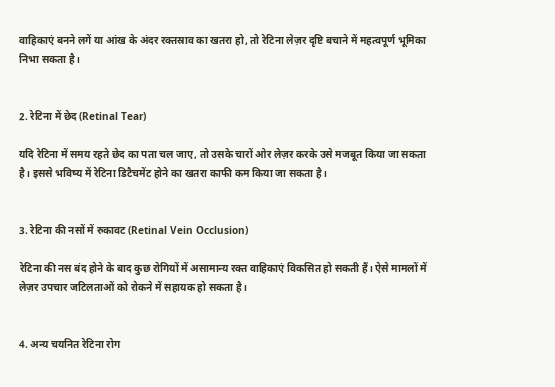वाहिकाएं बनने लगें या आंख के अंदर रक्तस्राव का खतरा हो, तो रेटिना लेज़र दृष्टि बचाने में महत्वपूर्ण भूमिका निभा सकता है।


2. रेटिना में छेद (Retinal Tear)

यदि रेटिना में समय रहते छेद का पता चल जाए, तो उसके चारों ओर लेज़र करके उसे मजबूत किया जा सकता है। इससे भविष्य में रेटिना डिटैचमेंट होने का खतरा काफी कम किया जा सकता है।


3. रेटिना की नसों में रुकावट (Retinal Vein Occlusion)

रेटिना की नस बंद होने के बाद कुछ रोगियों में असामान्य रक्त वाहिकाएं विकसित हो सकती हैं। ऐसे मामलों में लेज़र उपचार जटिलताओं को रोकने में सहायक हो सकता है।


4. अन्य चयनित रेटिना रोग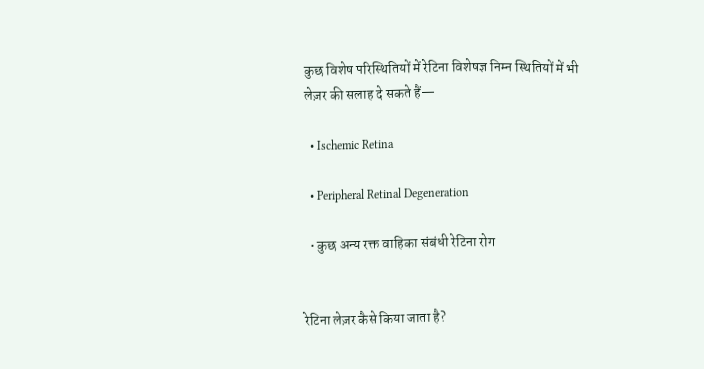कुछ विशेष परिस्थितियों में रेटिना विशेषज्ञ निम्न स्थितियों में भी लेज़र की सलाह दे सकते हैं—

  • Ischemic Retina

  • Peripheral Retinal Degeneration

  • कुछ अन्य रक्त वाहिका संबंधी रेटिना रोग


रेटिना लेज़र कैसे किया जाता है?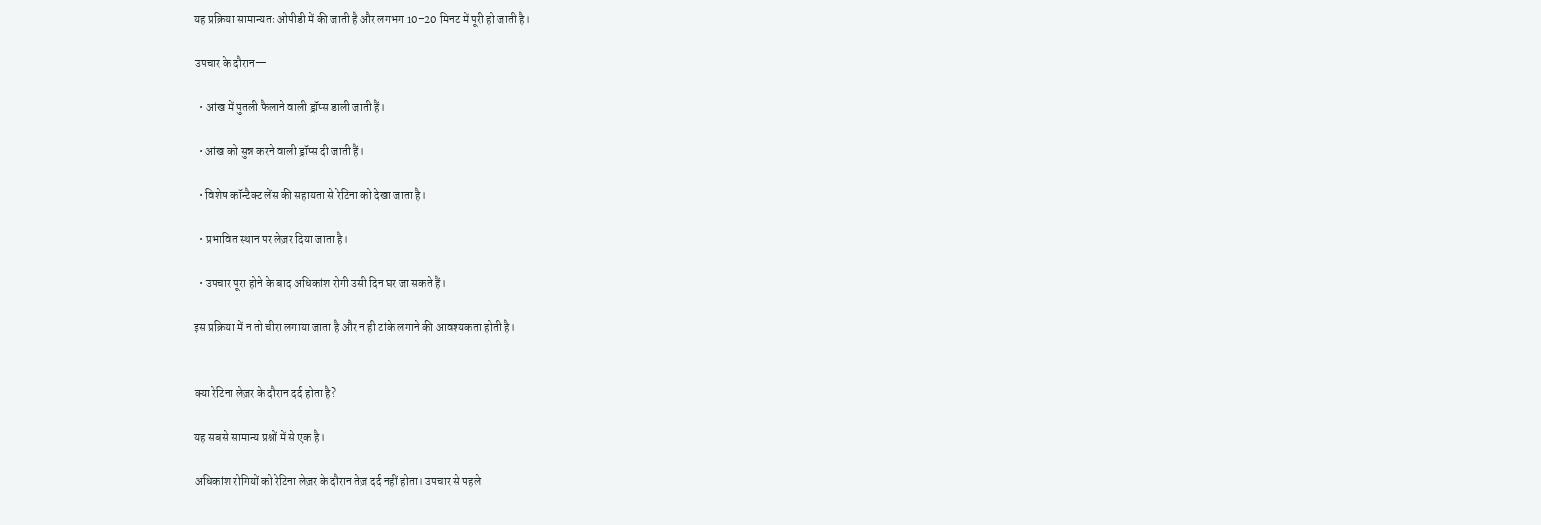यह प्रक्रिया सामान्यतः ओपीडी में की जाती है और लगभग 10–20 मिनट में पूरी हो जाती है।

उपचार के दौरान—

  • आंख में पुतली फैलाने वाली ड्रॉप्स डाली जाती हैं।

  • आंख को सुन्न करने वाली ड्रॉप्स दी जाती हैं।

  • विशेष कॉन्टैक्ट लेंस की सहायता से रेटिना को देखा जाता है।

  • प्रभावित स्थान पर लेज़र दिया जाता है।

  • उपचार पूरा होने के बाद अधिकांश रोगी उसी दिन घर जा सकते हैं।

इस प्रक्रिया में न तो चीरा लगाया जाता है और न ही टांके लगाने की आवश्यकता होती है।


क्या रेटिना लेज़र के दौरान दर्द होता है?

यह सबसे सामान्य प्रश्नों में से एक है।

अधिकांश रोगियों को रेटिना लेज़र के दौरान तेज़ दर्द नहीं होता। उपचार से पहले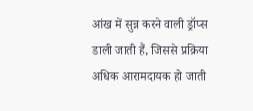आंख में सुन्न करने वाली ड्रॉप्स डाली जाती हैं, जिससे प्रक्रिया अधिक आरामदायक हो जाती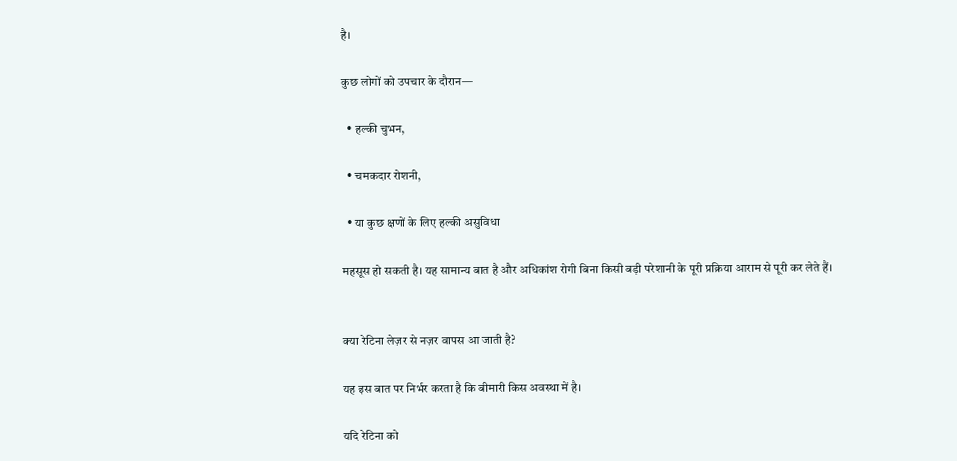है।

कुछ लोगों को उपचार के दौरान—

  • हल्की चुभन,

  • चमकदार रोशनी,

  • या कुछ क्षणों के लिए हल्की असुविधा

महसूस हो सकती है। यह सामान्य बात है और अधिकांश रोगी बिना किसी बड़ी परेशानी के पूरी प्रक्रिया आराम से पूरी कर लेते हैं।


क्या रेटिना लेज़र से नज़र वापस आ जाती है?

यह इस बात पर निर्भर करता है कि बीमारी किस अवस्था में है।

यदि रेटिना को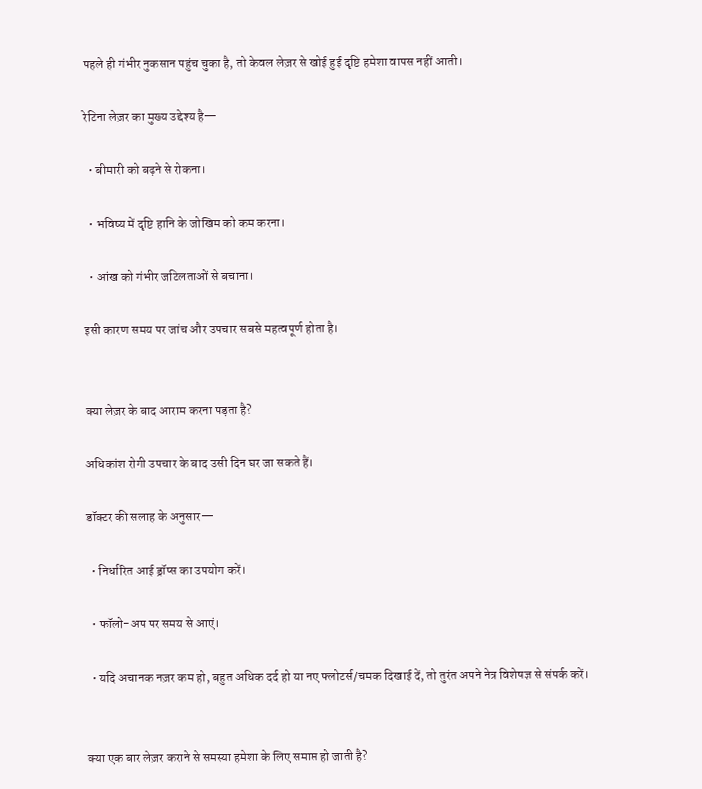पहले ही गंभीर नुकसान पहुंच चुका है, तो केवल लेज़र से खोई हुई दृष्टि हमेशा वापस नहीं आती।

रेटिना लेज़र का मुख्य उद्देश्य है—

  • बीमारी को बढ़ने से रोकना।

  • भविष्य में दृष्टि हानि के जोखिम को कम करना।

  • आंख को गंभीर जटिलताओं से बचाना।

इसी कारण समय पर जांच और उपचार सबसे महत्वपूर्ण होता है।


क्या लेज़र के बाद आराम करना पड़ता है?

अधिकांश रोगी उपचार के बाद उसी दिन घर जा सकते हैं।

डॉक्टर की सलाह के अनुसार—

  • निर्धारित आई ड्रॉप्स का उपयोग करें।

  • फॉलो-अप पर समय से आएं।

  • यदि अचानक नज़र कम हो, बहुत अधिक दर्द हो या नए फ्लोटर्स/चमक दिखाई दें, तो तुरंत अपने नेत्र विशेषज्ञ से संपर्क करें।


क्या एक बार लेज़र कराने से समस्या हमेशा के लिए समाप्त हो जाती है?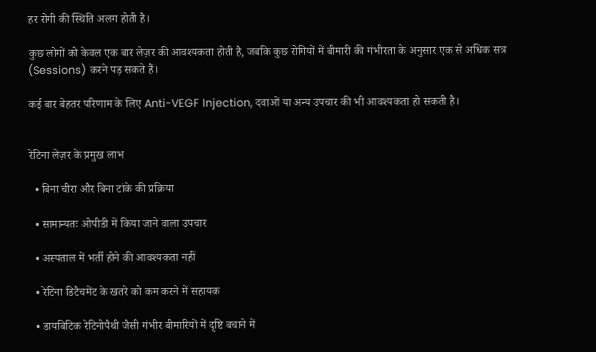हर रोगी की स्थिति अलग होती है।

कुछ लोगों को केवल एक बार लेज़र की आवश्यकता होती है, जबकि कुछ रोगियों में बीमारी की गंभीरता के अनुसार एक से अधिक सत्र (Sessions) करने पड़ सकते हैं।

कई बार बेहतर परिणाम के लिए Anti-VEGF Injection, दवाओं या अन्य उपचार की भी आवश्यकता हो सकती है।


रेटिना लेज़र के प्रमुख लाभ

  • बिना चीरा और बिना टांके की प्रक्रिया

  • सामान्यतः ओपीडी में किया जाने वाला उपचार

  • अस्पताल में भर्ती होने की आवश्यकता नहीं

  • रेटिना डिटैचमेंट के खतरे को कम करने में सहायक

  • डायबिटिक रेटिनोपैथी जैसी गंभीर बीमारियों में दृष्टि बचाने में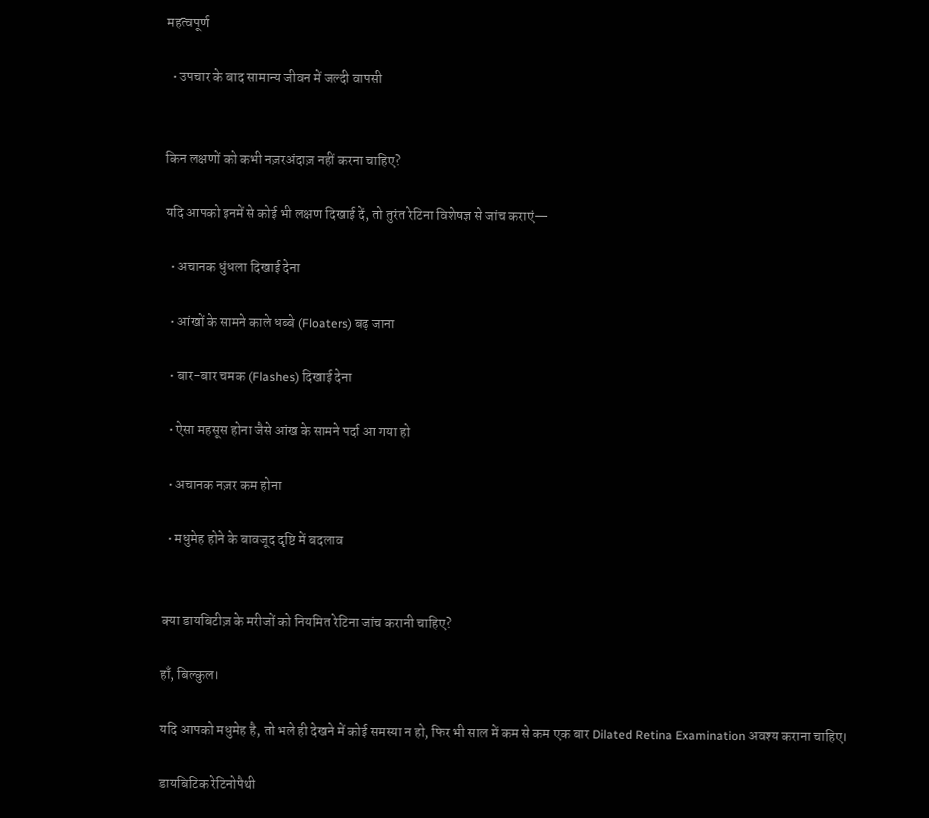महत्वपूर्ण

  • उपचार के बाद सामान्य जीवन में जल्दी वापसी


किन लक्षणों को कभी नज़रअंदाज़ नहीं करना चाहिए?

यदि आपको इनमें से कोई भी लक्षण दिखाई दें, तो तुरंत रेटिना विशेषज्ञ से जांच कराएं—

  • अचानक धुंधला दिखाई देना

  • आंखों के सामने काले धब्बे (Floaters) बढ़ जाना

  • बार-बार चमक (Flashes) दिखाई देना

  • ऐसा महसूस होना जैसे आंख के सामने पर्दा आ गया हो

  • अचानक नज़र कम होना

  • मधुमेह होने के बावजूद दृष्टि में बदलाव


क्या डायबिटीज़ के मरीजों को नियमित रेटिना जांच करानी चाहिए?

हाँ, बिल्कुल।

यदि आपको मधुमेह है, तो भले ही देखने में कोई समस्या न हो, फिर भी साल में कम से कम एक बार Dilated Retina Examination अवश्य कराना चाहिए।

डायबिटिक रेटिनोपैथी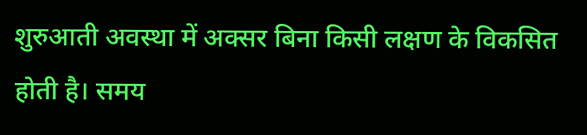शुरुआती अवस्था में अक्सर बिना किसी लक्षण के विकसित होती है। समय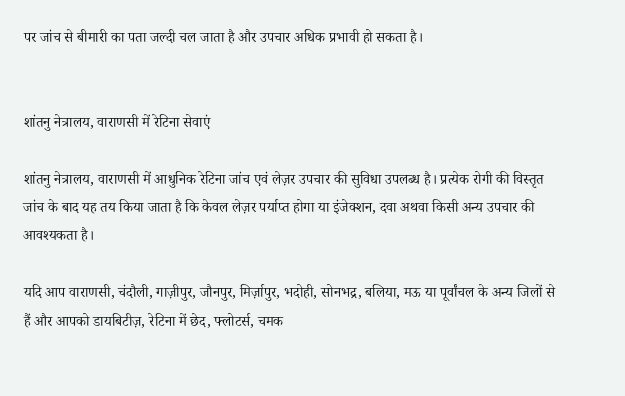पर जांच से बीमारी का पता जल्दी चल जाता है और उपचार अधिक प्रभावी हो सकता है।


शांतनु नेत्रालय, वाराणसी में रेटिना सेवाएं

शांतनु नेत्रालय, वाराणसी में आधुनिक रेटिना जांच एवं लेज़र उपचार की सुविधा उपलब्ध है। प्रत्येक रोगी की विस्तृत जांच के बाद यह तय किया जाता है कि केवल लेज़र पर्याप्त होगा या इंजेक्शन, दवा अथवा किसी अन्य उपचार की आवश्यकता है।

यदि आप वाराणसी, चंदौली, गाज़ीपुर, जौनपुर, मिर्ज़ापुर, भदोही, सोनभद्र, बलिया, मऊ या पूर्वांचल के अन्य जिलों से हैं और आपको डायबिटीज़, रेटिना में छेद, फ्लोटर्स, चमक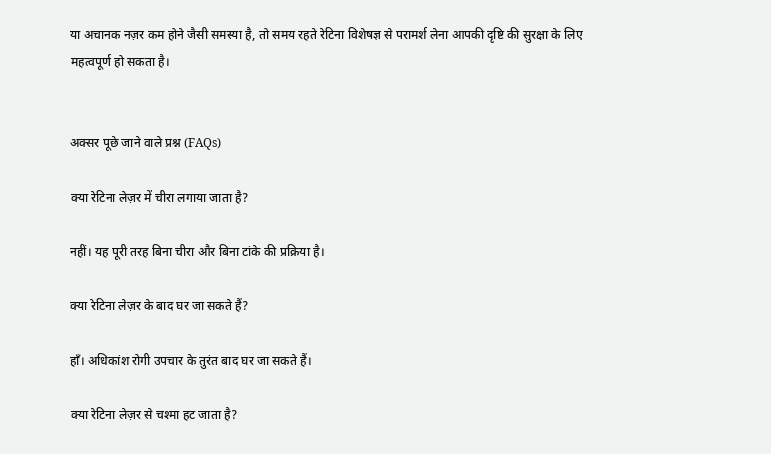या अचानक नज़र कम होने जैसी समस्या है, तो समय रहते रेटिना विशेषज्ञ से परामर्श लेना आपकी दृष्टि की सुरक्षा के लिए महत्वपूर्ण हो सकता है।


अक्सर पूछे जाने वाले प्रश्न (FAQs)

क्या रेटिना लेज़र में चीरा लगाया जाता है?

नहीं। यह पूरी तरह बिना चीरा और बिना टांके की प्रक्रिया है।

क्या रेटिना लेज़र के बाद घर जा सकते हैं?

हाँ। अधिकांश रोगी उपचार के तुरंत बाद घर जा सकते हैं।

क्या रेटिना लेज़र से चश्मा हट जाता है?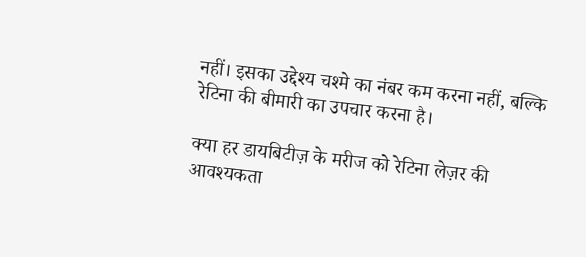नहीं। इसका उद्देश्य चश्मे का नंबर कम करना नहीं, बल्कि रेटिना की बीमारी का उपचार करना है।

क्या हर डायबिटीज़ के मरीज को रेटिना लेज़र की आवश्यकता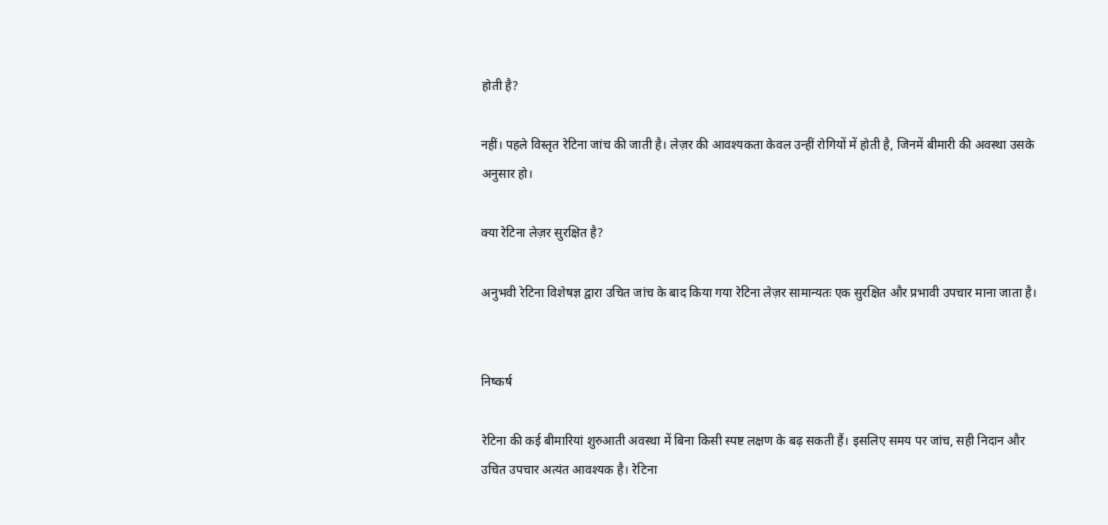होती है?

नहीं। पहले विस्तृत रेटिना जांच की जाती है। लेज़र की आवश्यकता केवल उन्हीं रोगियों में होती है, जिनमें बीमारी की अवस्था उसके अनुसार हो।

क्या रेटिना लेज़र सुरक्षित है?

अनुभवी रेटिना विशेषज्ञ द्वारा उचित जांच के बाद किया गया रेटिना लेज़र सामान्यतः एक सुरक्षित और प्रभावी उपचार माना जाता है।


निष्कर्ष

रेटिना की कई बीमारियां शुरुआती अवस्था में बिना किसी स्पष्ट लक्षण के बढ़ सकती हैं। इसलिए समय पर जांच, सही निदान और उचित उपचार अत्यंत आवश्यक है। रेटिना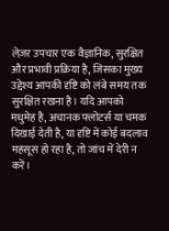लेज़र उपचार एक वैज्ञानिक, सुरक्षित और प्रभावी प्रक्रिया है, जिसका मुख्य उद्देश्य आपकी दृष्टि को लंबे समय तक सुरक्षित रखना है। यदि आपको मधुमेह है, अचानक फ्लोटर्स या चमक दिखाई देती है, या दृष्टि में कोई बदलाव महसूस हो रहा है, तो जांच में देरी न करें।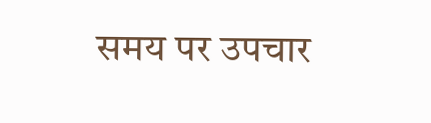समय पर उपचार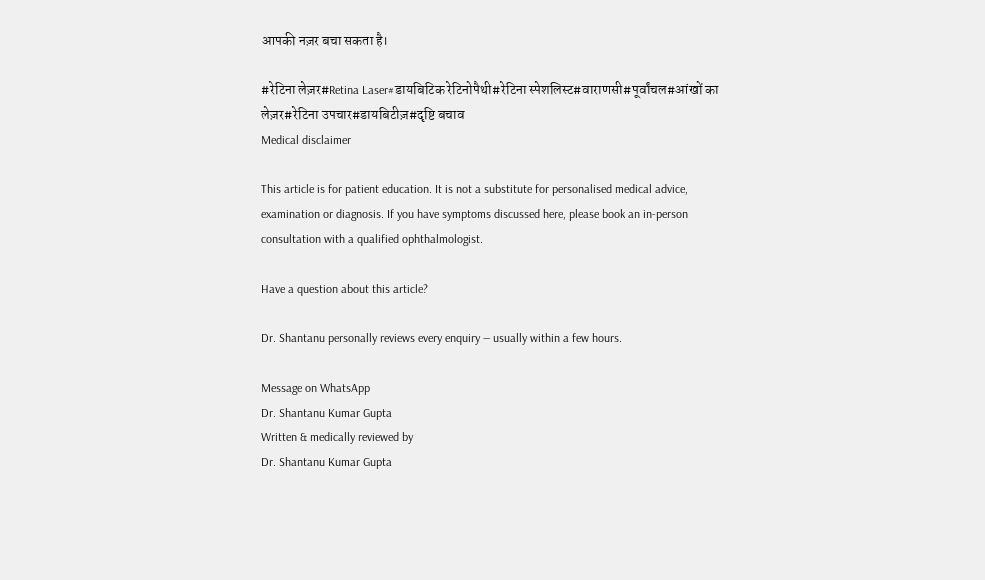आपकी नज़र बचा सकता है।

#रेटिना लेज़र#Retina Laser#डायबिटिक रेटिनोपैथी#रेटिना स्पेशलिस्ट#वाराणसी#पूर्वांचल#आंखों का लेज़र#रेटिना उपचार#डायबिटीज़#दृष्टि बचाव
Medical disclaimer

This article is for patient education. It is not a substitute for personalised medical advice, examination or diagnosis. If you have symptoms discussed here, please book an in-person consultation with a qualified ophthalmologist.

Have a question about this article?

Dr. Shantanu personally reviews every enquiry — usually within a few hours.

Message on WhatsApp
Dr. Shantanu Kumar Gupta
Written & medically reviewed by
Dr. Shantanu Kumar Gupta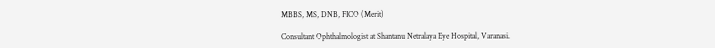MBBS, MS, DNB, FICO (Merit)

Consultant Ophthalmologist at Shantanu Netralaya Eye Hospital, Varanasi.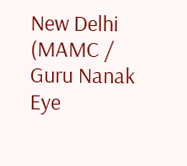New Delhi (MAMC / Guru Nanak Eye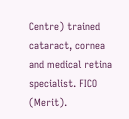Centre) trained cataract, cornea and medical retina specialist. FICO (Merit).